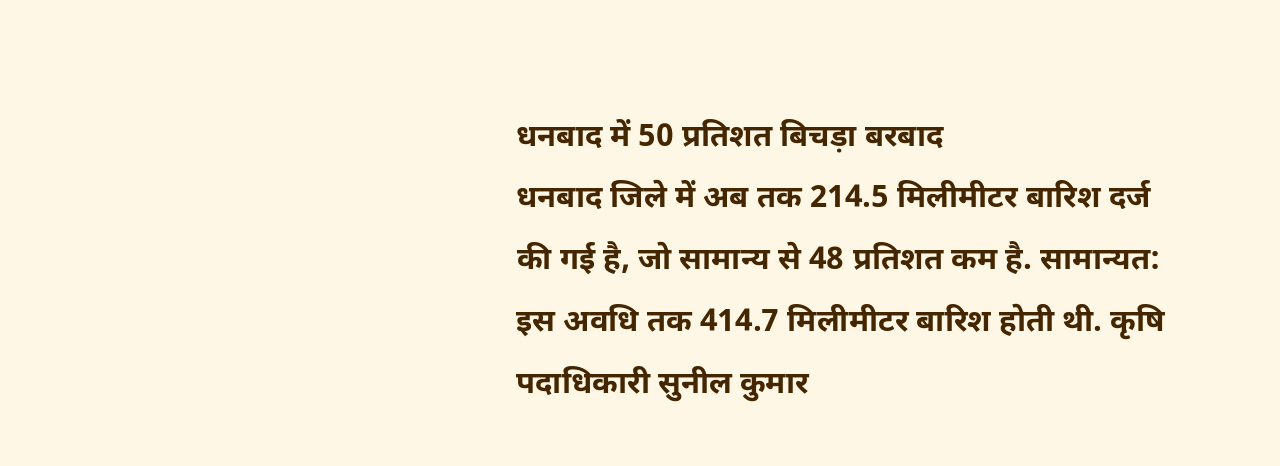धनबाद में 50 प्रतिशत बिचड़ा बरबाद
धनबाद जिले में अब तक 214.5 मिलीमीटर बारिश दर्ज की गई है, जो सामान्य से 48 प्रतिशत कम है. सामान्यत: इस अवधि तक 414.7 मिलीमीटर बारिश होती थी. कृषि पदाधिकारी सुनील कुमार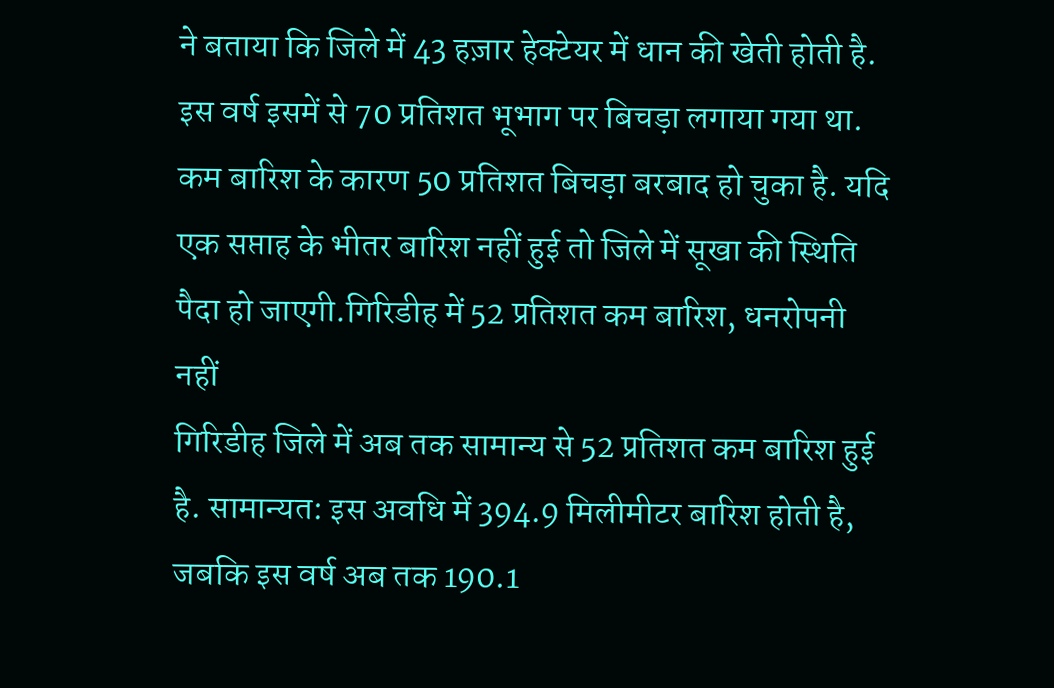ने बताया कि जिले में 43 हज़ार हेक्टेयर में धान की खेती होती है. इस वर्ष इसमें से 70 प्रतिशत भूभाग पर बिचड़ा लगाया गया था. कम बारिश के कारण 50 प्रतिशत बिचड़ा बरबाद हो चुका है. यदि एक सप्ताह के भीतर बारिश नहीं हुई तो जिले में सूखा की स्थिति पैदा हो जाएगी.गिरिडीह में 52 प्रतिशत कम बारिश, धनरोपनी नहीं
गिरिडीह जिले में अब तक सामान्य से 52 प्रतिशत कम बारिश हुई है. सामान्यत: इस अवधि में 394.9 मिलीमीटर बारिश होती है, जबकि इस वर्ष अब तक 190.1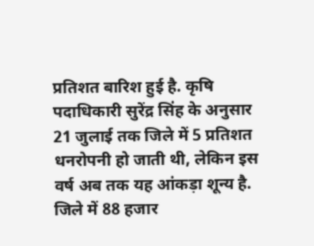प्रतिशत बारिश हुई है. कृषि पदाधिकारी सुरेंद्र सिंह के अनुसार 21 जुलाई तक जिले में 5 प्रतिशत धनरोपनी हो जाती थी, लेकिन इस वर्ष अब तक यह आंकड़ा शून्य है. जिले में 88 हजार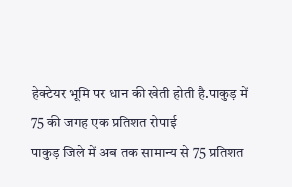हेक्टेयर भूमि पर धान की खेती होती है.पाकुड़ में 75 की जगह एक प्रतिशत रोपाई
पाकुड़ जिले में अब तक सामान्य से 75 प्रतिशत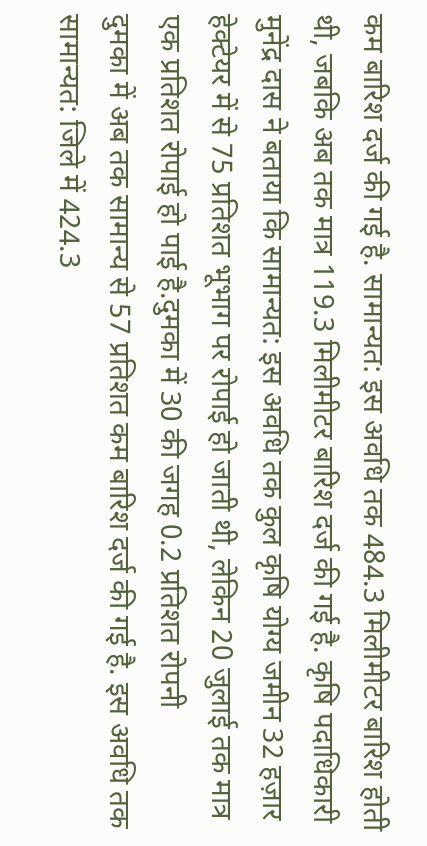कम बारिश दर्ज की गई है. सामान्यत: इस अवधि तक 484.3 मिलीमीटर बारिश होती थी, जबकि अब तक मात्र 119.3 मिलीमीटर बारिश दर्ज की गई है. कृषि पदाधिकारी मुनेंद्र दास ने बताया कि सामान्यत: इस अवधि तक कुल कृषि योग्य जमीन 32 हज़ार हेक्टेयर में से 75 प्रतिशत भूभाग पर रोपाई हो जाती थी, लेकिन 20 जुलाई तक मात्र एक प्रतिशत रोपाई हो पाई है.दुमका में 30 की जगह 0.2 प्रतिशत रोपनी
दुमका में अब तक सामान्य से 57 प्रतिशत कम बारिश दर्ज की गई है. इस अवधि तक सामान्यत: जिले में 424.3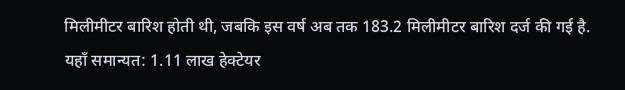मिलीमीटर बारिश होती थी, जबकि इस वर्ष अब तक 183.2 मिलीमीटर बारिश दर्ज की गई है. यहाँ समान्यत: 1.11 लाख हेक्टेयर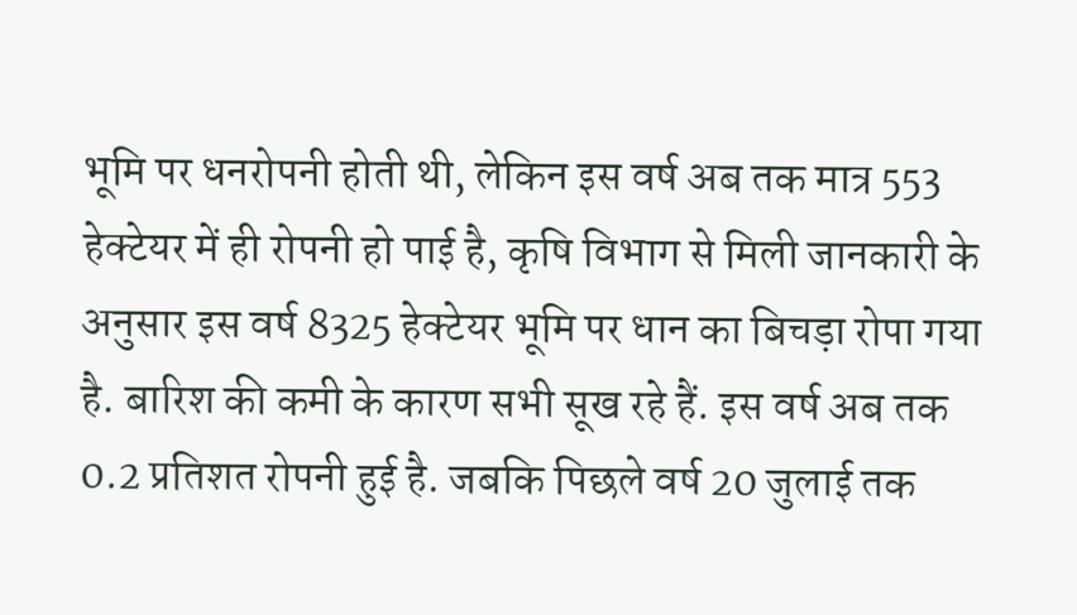भूमि पर धनरोपनी होती थी, लेकिन इस वर्ष अब तक मात्र 553 हेक्टेयर में ही रोपनी हो पाई है, कृषि विभाग से मिली जानकारी के अनुसार इस वर्ष 8325 हेक्टेयर भूमि पर धान का बिचड़ा रोपा गया है. बारिश की कमी के कारण सभी सूख रहे हैं. इस वर्ष अब तक 0.2 प्रतिशत रोपनी हुई है. जबकि पिछले वर्ष 20 जुलाई तक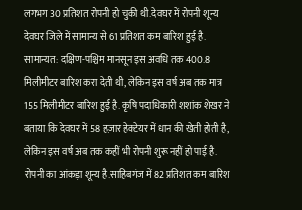लगभग 30 प्रतिशत रोपनी हो चुकी थी.देवघर में रोपनी शून्य
देवघर जिले में सामान्य से 61 प्रतिशत कम बारिश हुई है. सामान्यत: दक्षिण-पश्चिम मानसून इस अवधि तक 400.8 मिलीमीटर बारिश करा देती थी, लेकिन इस वर्ष अब तक मात्र 155 मिलीमीटर बारिश हुई है. कृषि पदाधिकारी शशांक शेखर ने बताया कि देवघर में 58 हज़ार हेक्टेयर में धान की खेती होती है, लेकिन इस वर्ष अब तक कहीं भी रोपनी शुरू नहीं हो पाई है. रोपनी का आंकड़ा शून्य है.साहिबगंज में 82 प्रतिशत कम बारिश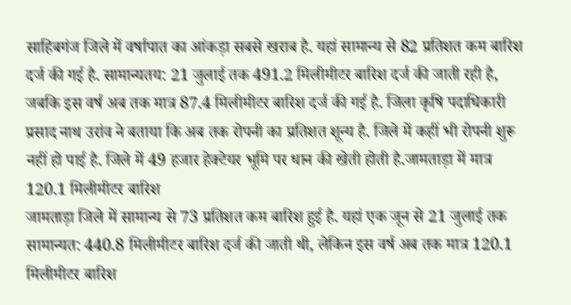साहिबगंज जिले में वर्षापात का आंकड़ा सबसे खराब है. यहां सामान्य से 82 प्रतिशत कम बारिश दर्ज की गई है. सामान्यतय: 21 जुलाई तक 491.2 मिलीमीटर बारिश दर्ज की जाती रही है, जबकि इस वर्ष अब तक मात्र 87.4 मिलीमीटर बारिश दर्ज की गई है. जिला कृषि पदाधिकारी प्रसाद नाथ उरांव ने बताया कि अब तक रोपनी का प्रतिशत शून्य है. जिले में कहीं भी रोपनी शुरू नहीं हो पाई है. जिले में 49 हजार हेक्टेयर भूमि पर धान की खेती होती है.जामताड़ा में मात्र 120.1 मिलीमीटर बारिश
जामताड़ा जिले में सामान्य से 73 प्रतिशत कम बारिश हुई है. यहां एक जून से 21 जुलाई तक सामान्यत: 440.8 मिलीमीटर बारिश दर्ज की जाती थी, लेकिन इस वर्ष अब तक मात्र 120.1 मिलीमीटर बारिश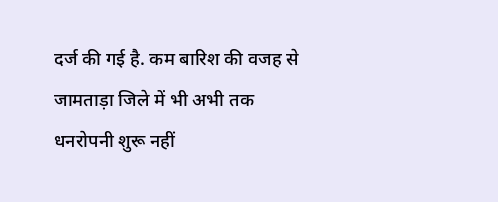दर्ज की गई है. कम बारिश की वजह से जामताड़ा जिले में भी अभी तक धनरोपनी शुरू नहीं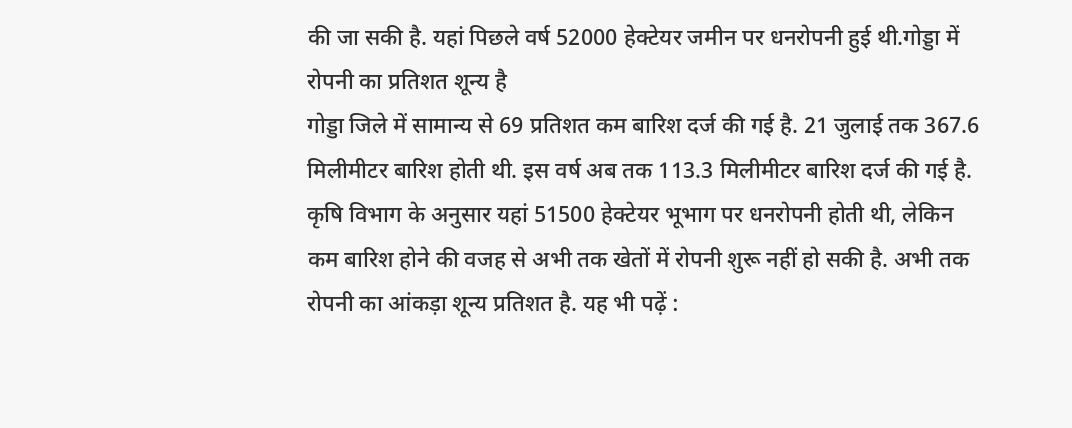की जा सकी है. यहां पिछले वर्ष 52000 हेक्टेयर जमीन पर धनरोपनी हुई थी.गोड्डा में रोपनी का प्रतिशत शून्य है
गोड्डा जिले में सामान्य से 69 प्रतिशत कम बारिश दर्ज की गई है. 21 जुलाई तक 367.6 मिलीमीटर बारिश होती थी. इस वर्ष अब तक 113.3 मिलीमीटर बारिश दर्ज की गई है. कृषि विभाग के अनुसार यहां 51500 हेक्टेयर भूभाग पर धनरोपनी होती थी, लेकिन कम बारिश होने की वजह से अभी तक खेतों में रोपनी शुरू नहीं हो सकी है. अभी तक रोपनी का आंकड़ा शून्य प्रतिशत है. यह भी पढ़ें :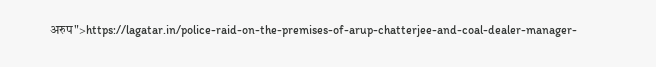अरुप">https://lagatar.in/police-raid-on-the-premises-of-arup-chatterjee-and-coal-dealer-manager-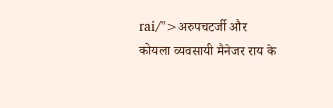rai/">अरुपचटर्जी और कोयला व्यवसायी मैनेजर राय के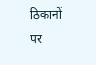ठिकानों पर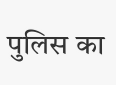पुलिस का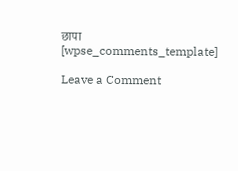छापा [wpse_comments_template]

Leave a Comment